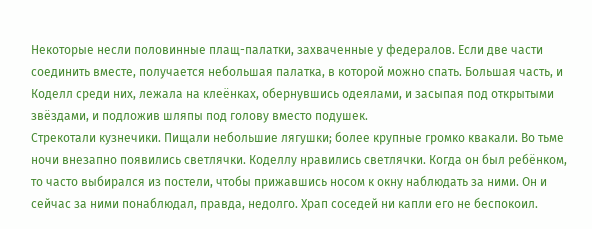Некоторые несли половинные плащ-палатки, захваченные у федералов. Если две части соединить вместе, получается небольшая палатка, в которой можно спать. Большая часть, и Коделл среди них, лежала на клеёнках, обернувшись одеялами, и засыпая под открытыми звёздами, и подложив шляпы под голову вместо подушек.
Стрекотали кузнечики. Пищали небольшие лягушки; более крупные громко квакали. Во тьме ночи внезапно появились светлячки. Коделлу нравились светлячки. Когда он был ребёнком, то часто выбирался из постели, чтобы прижавшись носом к окну наблюдать за ними. Он и сейчас за ними понаблюдал, правда, недолго. Храп соседей ни капли его не беспокоил.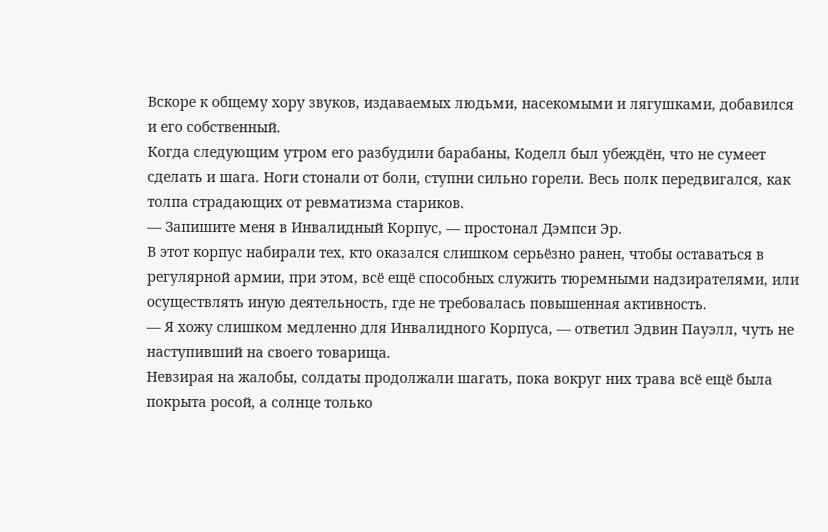Вскоре к общему хору звуков, издаваемых людьми, насекомыми и лягушками, добавился и его собственный.
Когда следующим утром его разбудили барабаны, Коделл был убеждён, что не сумеет сделать и шага. Ноги стонали от боли, ступни сильно горели. Весь полк передвигался, как толпа страдающих от ревматизма стариков.
— Запишите меня в Инвалидный Корпус, — простонал Дэмпси Эр.
В этот корпус набирали тех, кто оказался слишком серьёзно ранен, чтобы оставаться в регулярной армии, при этом, всё ещё способных служить тюремными надзирателями, или осуществлять иную деятельность, где не требовалась повышенная активность.
— Я хожу слишком медленно для Инвалидного Корпуса, — ответил Эдвин Пауэлл, чуть не наступивший на своего товарища.
Невзирая на жалобы, солдаты продолжали шагать, пока вокруг них трава всё ещё была покрыта росой, а солнце только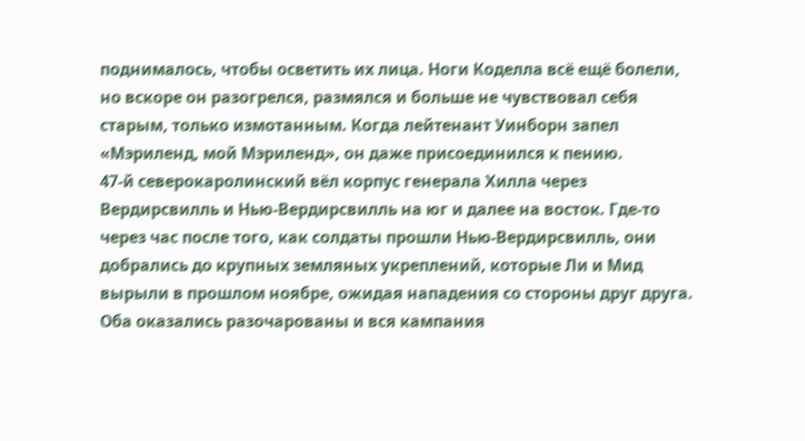поднималось, чтобы осветить их лица. Ноги Коделла всё ещё болели, но вскоре он разогрелся, размялся и больше не чувствовал себя старым, только измотанным. Когда лейтенант Уинборн запел «Мэриленд, мой Мэриленд», он даже присоединился к пению.
47-й северокаролинский вёл корпус генерала Хилла через Вердирсвилль и Нью-Вердирсвилль на юг и далее на восток. Где-то через час после того, как солдаты прошли Нью-Вердирсвилль, они добрались до крупных земляных укреплений, которые Ли и Мид вырыли в прошлом ноябре, ожидая нападения со стороны друг друга. Оба оказались разочарованы и вся кампания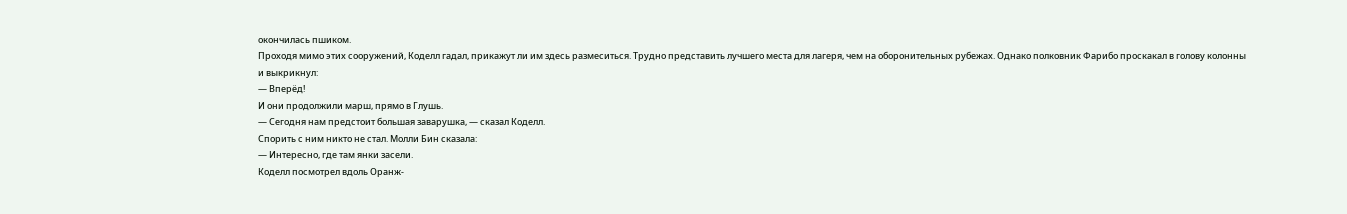окончилась пшиком.
Проходя мимо этих сооружений, Коделл гадал, прикажут ли им здесь размеситься. Трудно представить лучшего места для лагеря, чем на оборонительных рубежах. Однако полковник Фарибо проскакал в голову колонны и выкрикнул:
— Вперёд!
И они продолжили марш, прямо в Глушь.
— Сегодня нам предстоит большая заварушка, — сказал Коделл.
Спорить с ним никто не стал. Молли Бин сказала:
— Интересно, где там янки засели.
Коделл посмотрел вдоль Оранж-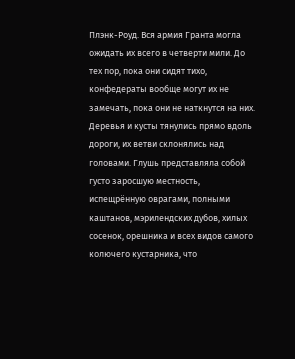Плэнк-Роуд. Вся армия Гранта могла ожидать их всего в четверти мили. До тех пор, пока они сидят тихо, конфедераты вообще могут их не замечать, пока они не наткнутся на них. Деревья и кусты тянулись прямо вдоль дороги, их ветви склонялись над головами. Глушь представляла собой густо заросшую местность, испещрённую оврагами, полными каштанов, мэрилендских дубов, хилых сосенок, орешника и всех видов самого колючего кустарника, что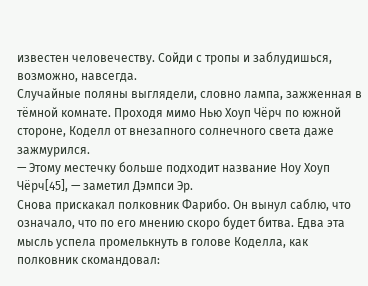известен человечеству. Сойди с тропы и заблудишься, возможно, навсегда.
Случайные поляны выглядели, словно лампа, зажженная в тёмной комнате. Проходя мимо Нью Хоуп Чёрч по южной стороне, Коделл от внезапного солнечного света даже зажмурился.
— Этому местечку больше подходит название Ноу Хоуп Чёрч[45], — заметил Дэмпси Эр.
Снова прискакал полковник Фарибо. Он вынул саблю, что означало, что по его мнению скоро будет битва. Едва эта мысль успела промелькнуть в голове Коделла, как полковник скомандовал: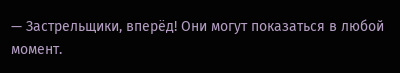— Застрельщики, вперёд! Они могут показаться в любой момент.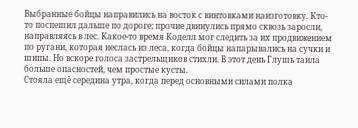Выбранные бойцы направились на восток с винтовками наизготовку. Кто-то поспешил дальше по дороге; прочие двинулись прямо сквозь заросли, направляясь в лес. Какое-то время Коделл мог следить за их продвижением по ругани, которая неслась из леса, когда бойцы напарывались на сучки и шипы. Но вскоре голоса застрельщиков стихли. В этот день Глушь таила больше опасностей, чем простые кусты.
Стояла ещё середина утра, когда перед основными силами полка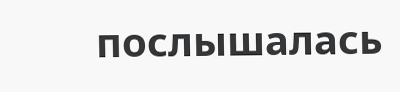послышалась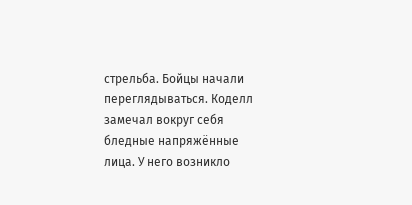стрельба. Бойцы начали переглядываться. Коделл замечал вокруг себя бледные напряжённые лица. У него возникло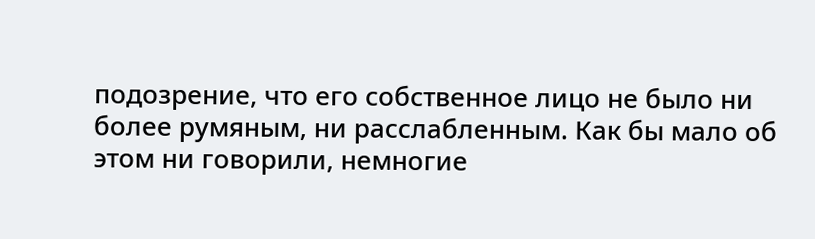подозрение, что его собственное лицо не было ни более румяным, ни расслабленным. Как бы мало об этом ни говорили, немногие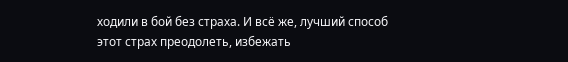ходили в бой без страха. И всё же, лучший способ этот страх преодолеть, избежать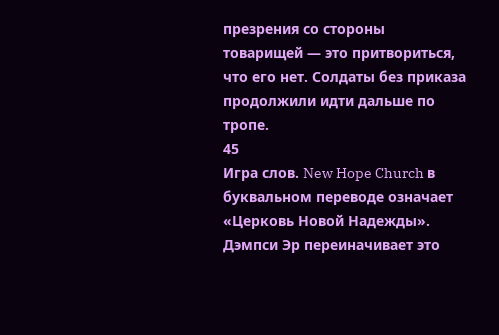презрения со стороны товарищей — это притвориться, что его нет. Солдаты без приказа продолжили идти дальше по тропе.
45
Игра слов. New Hope Church в буквальном переводе означает «Церковь Новой Надежды». Дэмпси Эр переиначивает это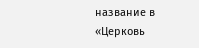название в «Церковь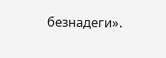безнадеги».